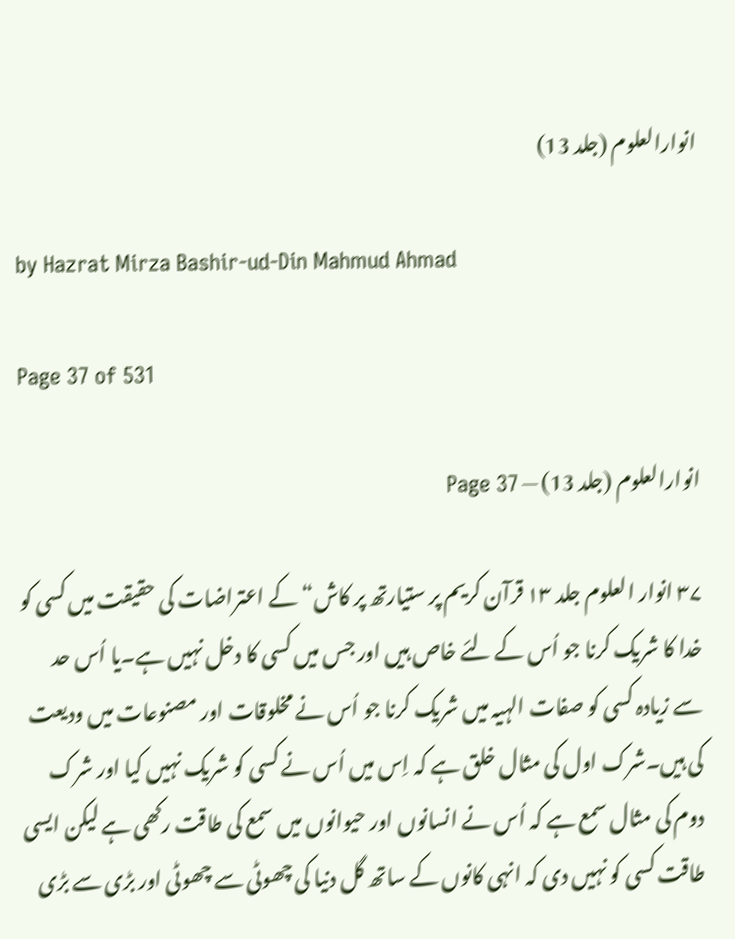انوارالعلوم (جلد 13)

by Hazrat Mirza Bashir-ud-Din Mahmud Ahmad

Page 37 of 531

انوارالعلوم (جلد 13) — Page 37

۳۷ انوار العلوم جلد ۱۳ قرآن کریم پر ستیارتھ پر کاش“ کے اعتراضات کی حقیقت میں کسی کو خدا کا شریک کرنا جو اُس کے لئے خاص ہیں اور جس میں کسی کا دخل نہیں ہے۔یا اُس حد سے زیادہ کسی کو صفات الہیہ میں شریک کرنا جو اُس نے مخلوقات اور مصنوعات میں ودیعت کی ہیں۔شرک اول کی مثال خلق ہے کہ اِس میں اُس نے کسی کو شریک نہیں کیا اور شرک دوم کی مثال سمع ہے کہ اُس نے انسانوں اور حیوانوں میں سمع کی طاقت رکھی ہے لیکن ایسی طاقت کسی کو نہیں دی کہ انہی کانوں کے ساتھ گل دنیا کی چھوٹی سے چھوٹی اور بڑی سے بڑی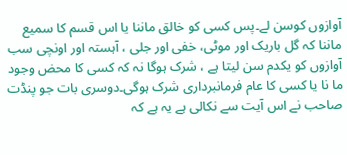آوازوں کوسن لے۔پس کسی کو خالق ماننا یا اس قسم کا سمیع ماننا کہ گل باریک اور موٹی، خفی اور جلی ، آہستہ اور اونچی سب آوازوں کو یکدم سن لیتا ہے ، شرک ہوگا نہ کہ کسی کا محض وجود ما نا یا کسی کا عام فرمانبرداری شرک ہوگی۔دوسری بات جو پنڈت صاحب نے اس آیت سے نکالی ہے یہ ہے کہ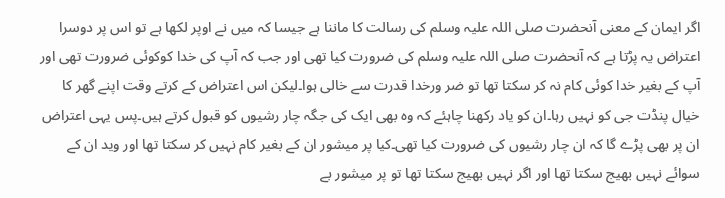اگر ایمان کے معنی آنحضرت صلی اللہ علیہ وسلم کی رسالت کا ماننا ہے جیسا کہ میں نے اوپر لکھا ہے تو اس پر دوسرا اعتراض یہ پڑتا ہے کہ آنحضرت صلی اللہ علیہ وسلم کی ضرورت کیا تھی اور جب کہ آپ کی خدا کوکوئی ضرورت تھی اور آپ کے بغیر خدا کوئی کام نہ کر سکتا تھا تو ضر ورخدا قدرت سے خالی ہوا۔لیکن اس اعتراض کے کرتے وقت اپنے گھر کا خیال پنڈت جی کو نہیں رہا۔ان کو یاد رکھنا چاہئے کہ وہ بھی ایک کی جگہ چار رشیوں کو قبول کرتے ہیں۔پس یہی اعتراض ان پر بھی پڑے گا کہ ان چار رشیوں کی ضرورت کیا تھی۔کیا پر میشور ان کے بغیر کام نہیں کر سکتا تھا اور وید ان کے سوائے نہیں بھیج سکتا تھا اور اگر نہیں بھیج سکتا تھا تو پر میشور بے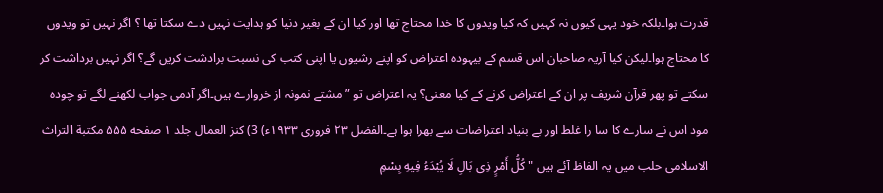قدرت ہوا۔بلکہ خود یہی کیوں نہ کہیں کہ کیا ویدوں کا خدا محتاج تھا اور کیا ان کے بغیر دنیا کو ہدایت نہیں دے سکتا تھا ؟ اگر نہیں تو ویدوں کا محتاج ہوا۔لیکن کیا آریہ صاحبان اس قسم کے بیہودہ اعتراض کو اپنے رشیوں یا اپنی کتب کی نسبت برادشت کریں گے؟ اگر نہیں برداشت کر سکتے تو پھر قرآن شریف پر ان کے اعتراض کرنے کے کیا معنی؟ یہ اعتراض تو ” مشتے نمونہ از خروارے ہیں۔اگر آدمی جواب لکھنے لگے تو چودہ مود اس نے سارے کا سا را غلط اور بے بنیاد اعتراضات سے بھرا ہوا ہے۔الفضل ۲۳ فروری ۱۹۳۳ء) 3) کنز العمال جلد ۱ صفحه ۵۵۵ مكتبة التراث الاسلامی حلب میں یہ الفاظ آئے ہیں "كُلُّ أَمْرٍ ذِى بَالِ لَا يُبْدَءُ فِيهِ بِسْمِ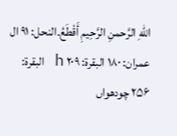اللهِ الرَّحمنِ الرَّحِيمِ أَقْطَعُ۔النحل: ٩١ ال عمران: ۱۸۰ البقرة: ٢٠٩ h البقرة: ۲۵۶ چودھواں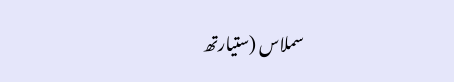سملاس (ستیارتھ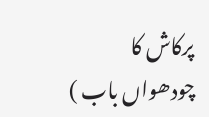پرکاش کا چودھواں باب )